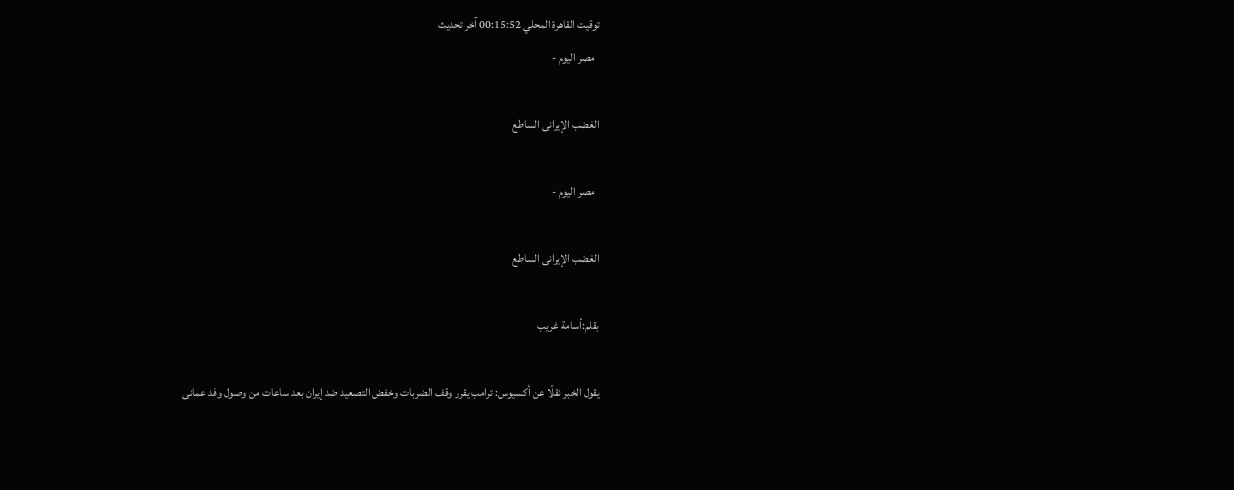توقيت القاهرة المحلي 00:15:52 آخر تحديث
  مصر اليوم -

الغضب الإيرانى الساطع

  مصر اليوم -

الغضب الإيرانى الساطع

بقلم:أسامة غريب

يقول الخبر نقلًا عن أكسيوس: ترامب يقرر وقف الضربات وخفض التصعيد ضد إيران بعد ساعات من وصول وفد عمانى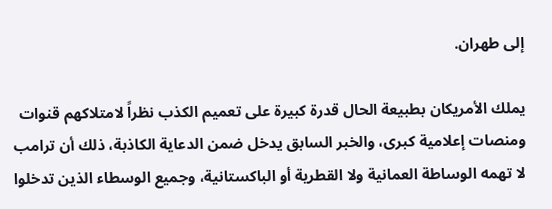إلى طهران.

يملك الأمريكان بطبيعة الحال قدرة كبيرة على تعميم الكذب نظراً لامتلاكهم قنوات ومنصات إعلامية كبرى، والخبر السابق يدخل ضمن الدعاية الكاذبة، ذلك أن ترامب لا تهمه الوساطة العمانية ولا القطرية أو الباكستانية، وجميع الوسطاء الذين تدخلوا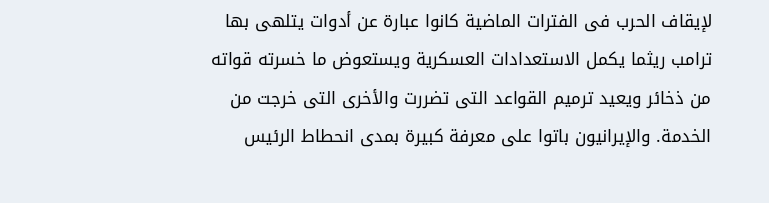لإيقاف الحرب فى الفترات الماضية كانوا عبارة عن أدوات يتلهى بها ترامب ريثما يكمل الاستعدادات العسكرية ويستعوض ما خسرته قواته من ذخائر ويعيد ترميم القواعد التى تضررت والأخرى التى خرجت من الخدمة. والإيرانيون باتوا على معرفة كبيرة بمدى انحطاط الرئيس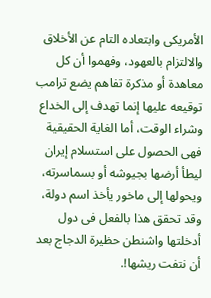الأمريكى وابتعاده التام عن الأخلاق والالتزام بالعهود، وفهموا أن كل معاهدة أو مذكرة تفاهم يضع ترامب توقيعه عليها إنما تهدف إلى الخداع وشراء الوقت، أما الغاية الحقيقية فهى الحصول على استسلام إيران ليطأ أرضها بجيوشه أو بسماسرته، ويحولها إلى ماخور يأخذ اسم دولة، وقد تحقق هذا بالفعل فى دول أدخلتها واشنطن حظيرة الدجاج بعد أن نتفت ريشها!.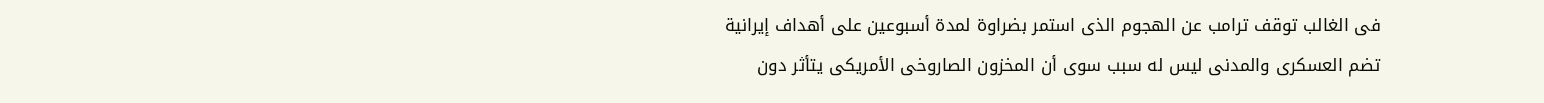فى الغالب توقف ترامب عن الهجوم الذى استمر بضراوة لمدة أسبوعين على أهداف إيرانية تضم العسكرى والمدنى ليس له سبب سوى أن المخزون الصاروخى الأمريكى يتأثر دون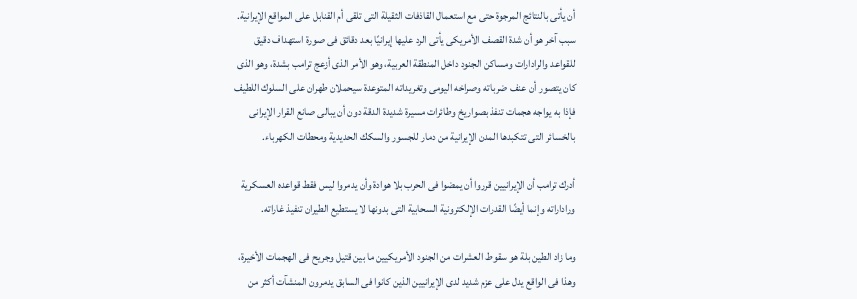أن يأتى بالنتائج المرجوة حتى مع استعمال القاذفات الثقيلة التى تلقى أم القنابل على المواقع الإيرانية. سبب آخر هو أن شدة القصف الأمريكى يأتى الرد عليها إيرانيًا بعد دقائق فى صورة استهداف دقيق للقواعد والرادارات ومساكن الجنود داخل المنطقة العربية، وهو الأمر الذى أزعج ترامب بشدة، وهو الذى كان يتصور أن عنف ضرباته وصراخه اليومى وتغريداته المتوعدة سيحملان طهران على السلوك اللطيف فإذا به يواجه هجمات تنفذ بصواريخ وطائرات مسيرة شديدة الدقة دون أن يبالى صانع القرار الإيرانى بالخسائر التى تتكبدها المدن الإيرانية من دمار للجسور والسكك الحديدية ومحطات الكهرباء.

أدرك ترامب أن الإيرانيين قرروا أن يمضوا فى الحرب بلا هوادة وأن يدمروا ليس فقط قواعده العسكرية وراداراته وإنما أيضًا القدرات الإلكترونية السحابية التى بدونها لا يستطيع الطيران تنفيذ غاراته.

وما زاد الطين بلة هو سقوط العشرات من الجنود الأمريكيين ما بين قتيل وجريح فى الهجمات الأخيرة، وهذا فى الواقع يدل على عزم شديد لدى الإيرانيين الذين كانوا فى السابق يدمرون المنشآت أكثر من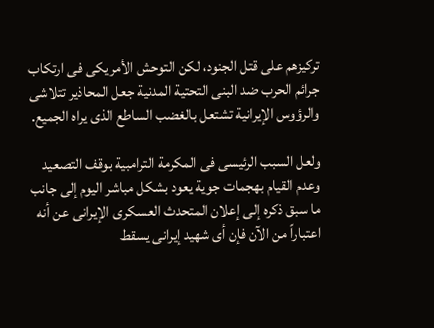تركيزهم على قتل الجنود، لكن التوحش الأمريكى فى ارتكاب جرائم الحرب ضد البنى التحتية المدنية جعل المحاذير تتلاشى والرؤوس الإيرانية تشتعل بالغضب الساطع الذى يراه الجميع.

ولعل السبب الرئيسى فى المكرمة الترامبية بوقف التصعيد وعدم القيام بهجمات جوية يعود بشكل مباشر اليوم إلى جانب ما سبق ذكره إلى إعلان المتحدث العسكرى الإيرانى عن أنه اعتباراً من الآن فإن أى شهيد إيرانى يسقط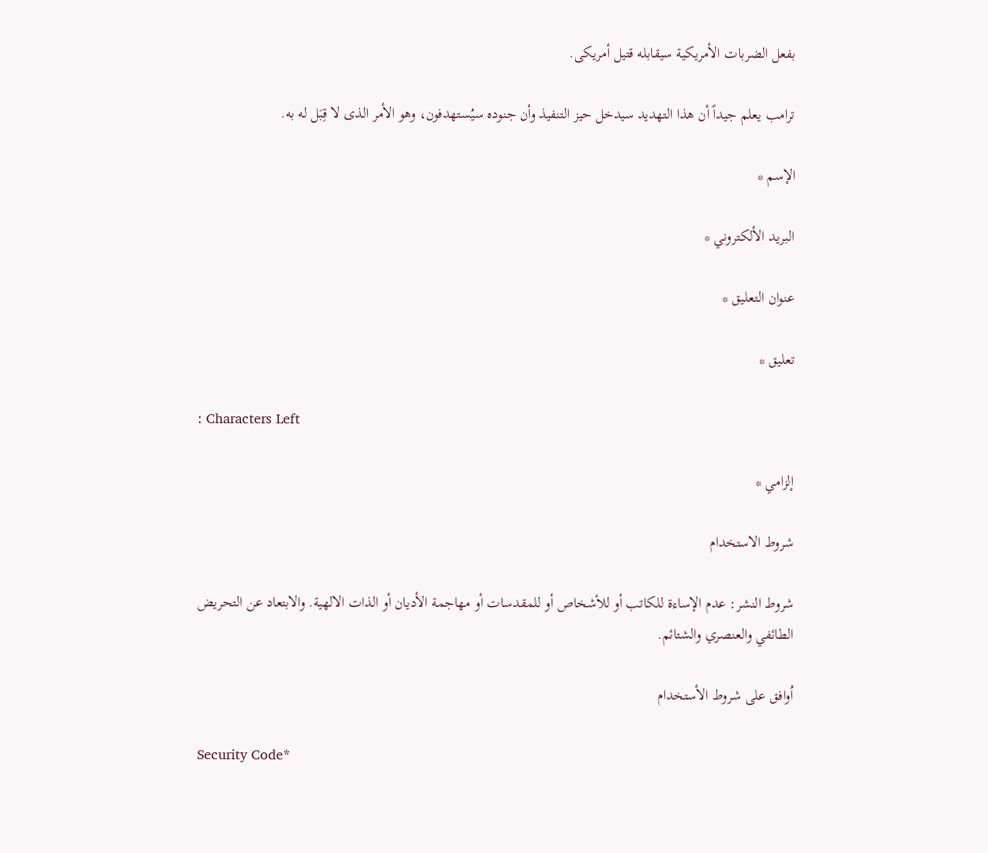بفعل الضربات الأمريكية سيقابله قتيل أمريكى.

ترامب يعلم جيداً أن هذا التهديد سيدخل حيز التنفيذ وأن جنوده سيُستهدفون، وهو الأمر الذى لا قِبَل له به.

الإسم *

البريد الألكتروني *

عنوان التعليق *

تعليق *

: Characters Left

إلزامي *

شروط الاستخدام

شروط النشر: عدم الإساءة للكاتب أو للأشخاص أو للمقدسات أو مهاجمة الأديان أو الذات الالهية. والابتعاد عن التحريض الطائفي والعنصري والشتائم.

اُوافق على شروط الأستخدام

Security Code*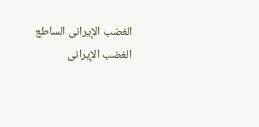الغضب الإيرانى الساطع الغضب الإيرانى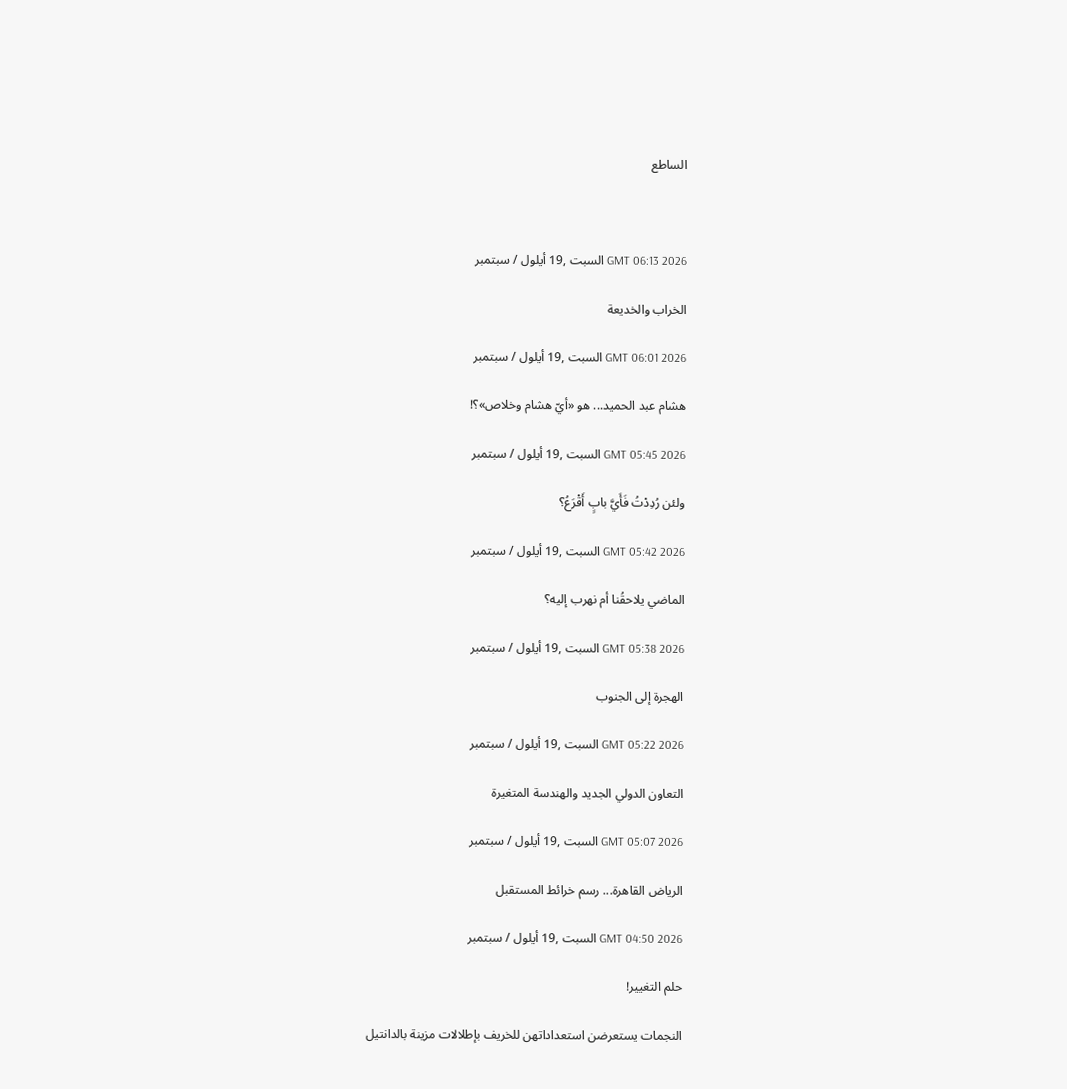الساطع



GMT 06:13 2026 السبت ,19 أيلول / سبتمبر

الخراب والخديعة

GMT 06:01 2026 السبت ,19 أيلول / سبتمبر

هشام عبد الحميد... هو «أيّ هشام وخلاص»؟!

GMT 05:45 2026 السبت ,19 أيلول / سبتمبر

ولئن رُدِدْتُ فَأَيَّ بابٍ أَقْرَعُ؟

GMT 05:42 2026 السبت ,19 أيلول / سبتمبر

الماضي يلاحقُنا أم نهرب إليه؟

GMT 05:38 2026 السبت ,19 أيلول / سبتمبر

الهجرة إلى الجنوب

GMT 05:22 2026 السبت ,19 أيلول / سبتمبر

التعاون الدولي الجديد والهندسة المتغيرة

GMT 05:07 2026 السبت ,19 أيلول / سبتمبر

الرياض القاهرة... رسم خرائط المستقبل

GMT 04:50 2026 السبت ,19 أيلول / سبتمبر

حلم التغيير!

النجمات يستعرضن استعداداتهن للخريف بإطلالات مزينة بالدانتيل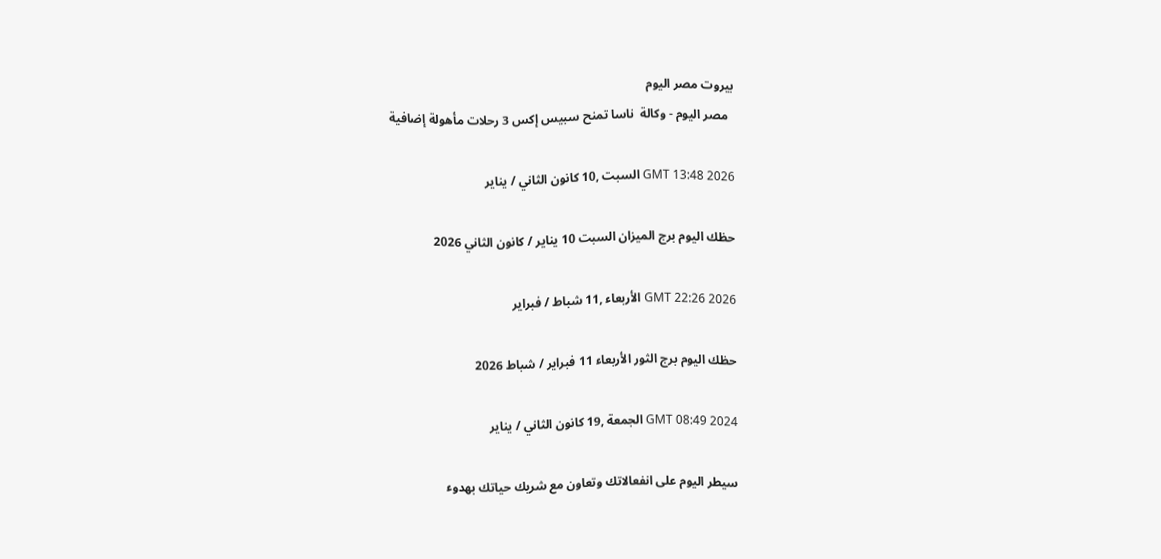بيروت مصر اليوم
  مصر اليوم - وكالة  ناسا تمنح سبيس إكس 3 رحلات مأهولة إضافية

GMT 13:48 2026 السبت ,10 كانون الثاني / يناير

حظك اليوم برج الميزان السبت 10 يناير / كانون الثاني 2026

GMT 22:26 2026 الأربعاء ,11 شباط / فبراير

حظك اليوم برج الثور الأربعاء 11 فبراير / شباط 2026

GMT 08:49 2024 الجمعة ,19 كانون الثاني / يناير

سيطر اليوم على انفعالاتك وتعاون مع شريك حياتك بهدوء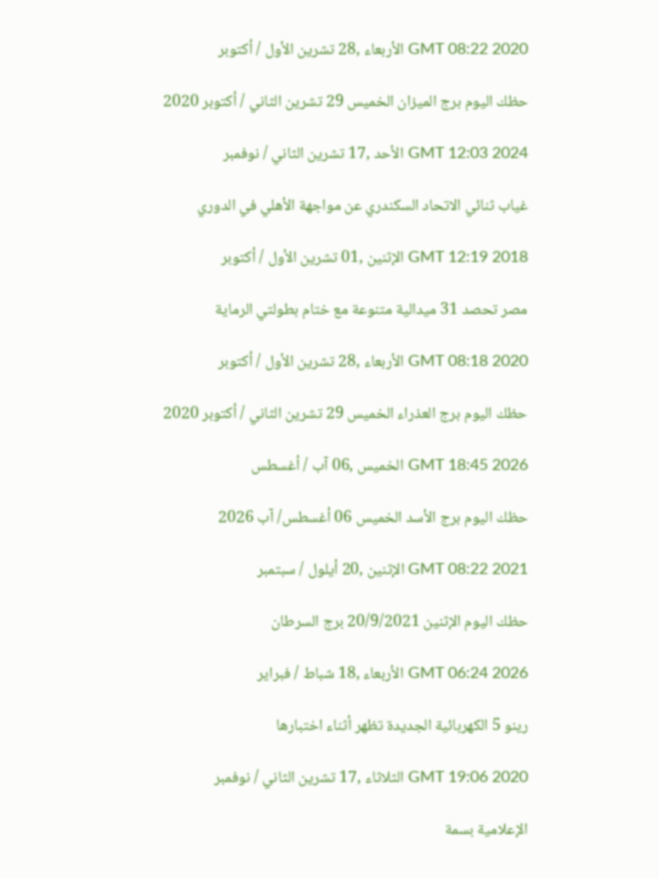GMT 08:22 2020 الأربعاء ,28 تشرين الأول / أكتوبر

حظك اليوم برج الميزان الخميس 29 تشرين الثاني / أكتوبر 2020

GMT 12:03 2024 الأحد ,17 تشرين الثاني / نوفمبر

غياب ثنائي الاتحاد السكندري عن مواجهة الأهلي في الدوري

GMT 12:19 2018 الإثنين ,01 تشرين الأول / أكتوبر

مصر تحصد 31 ميدالية متنوعة مع ختام بطولتي الرماية

GMT 08:18 2020 الأربعاء ,28 تشرين الأول / أكتوبر

حظك اليوم برج العذراء الخميس 29 تشرين الثاني / أكتوبر 2020

GMT 18:45 2026 الخميس ,06 آب / أغسطس

حظك اليوم برج الأسد الخميس 06 أغسطس/ آب 2026

GMT 08:22 2021 الإثنين ,20 أيلول / سبتمبر

حظك اليوم الإثنين 20/9/2021 برج السرطان

GMT 06:24 2026 الأربعاء ,18 شباط / فبراير

رينو 5 الكهربائية الجديدة تظهر أثناء اختبارها

GMT 19:06 2020 الثلاثاء ,17 تشرين الثاني / نوفمبر

الإعلامية بسمة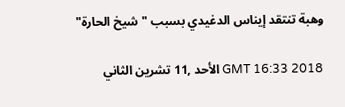وهبة تنتقد إيناس الدغيدي بسبب "شيخ الحارة"

GMT 16:33 2018 الأحد ,11 تشرين الثاني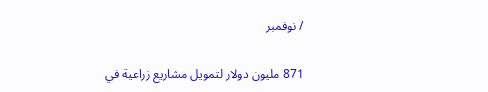/ نوفمبر

871 مليون دولار لتمويل مشاريع زراعية في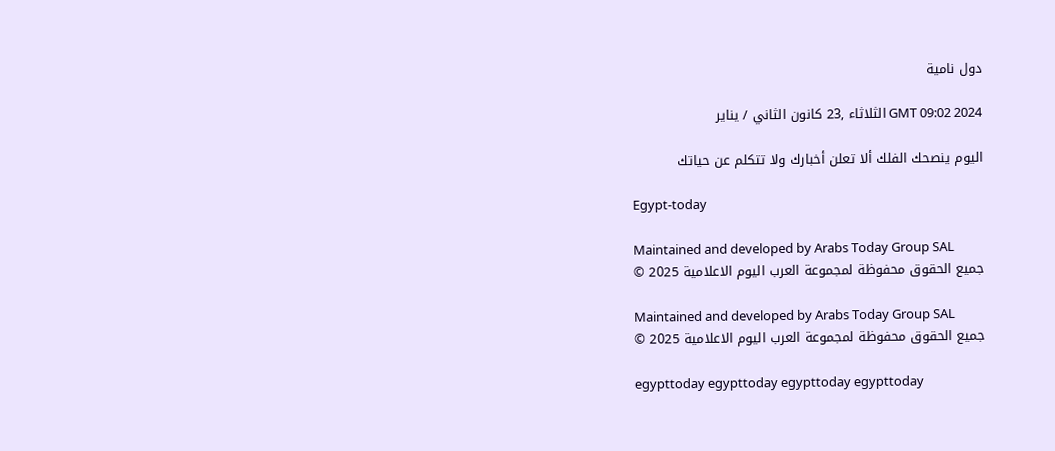دول نامية

GMT 09:02 2024 الثلاثاء ,23 كانون الثاني / يناير

اليوم ينصحك الفلك ألا تعلن أخبارك ولا تتكلم عن حياتك

Egypt-today

Maintained and developed by Arabs Today Group SAL
جميع الحقوق محفوظة لمجموعة العرب اليوم الاعلامية 2025 ©

Maintained and developed by Arabs Today Group SAL
جميع الحقوق محفوظة لمجموعة العرب اليوم الاعلامية 2025 ©

egypttoday egypttoday egypttoday egypttoday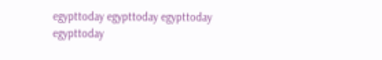egypttoday egypttoday egypttoday
egypttoday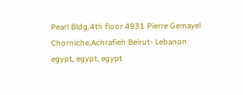Pearl Bldg.4th floor 4931 Pierre Gemayel Chorniche,Achrafieh Beirut- Lebanon
egypt, egypt, egypt